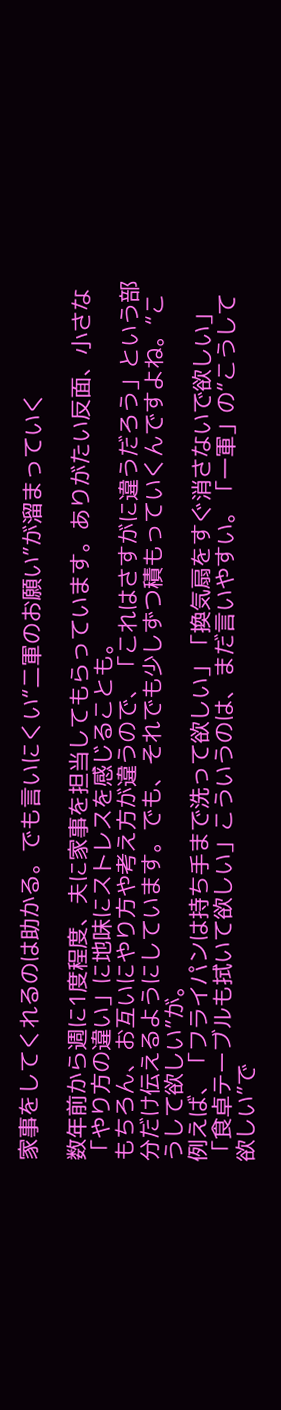家事をしてくれるのは助かる。でも言いにくい“二軍のお願い”が溜まっていく

数年前から週に1度程度、夫に家事を担当してもらっています。ありがたい反面、小さな「やり方の違い」に地味にストレスを感じることも。
もちろん、お互いにやり方や考え方が違うので、「これはさすがに違うだろう」という部分だけ伝えるようにしています。でも、それでも少しずつ積もっていくんですよね。“こうして欲しい”が。
例えば、「フライパンは持ち手まで洗って欲しい」「換気扇をすぐ消さないで欲しい」「食卓テーブルも拭いて欲しい」こういうのは、まだ言いやすい。「一軍」の“こうして欲しい”で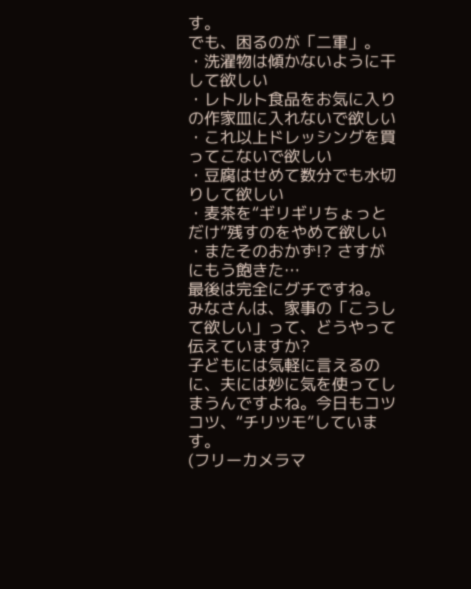す。
でも、困るのが「二軍」。
・洗濯物は傾かないように干して欲しい
・レトルト食品をお気に入りの作家皿に入れないで欲しい
・これ以上ドレッシングを買ってこないで欲しい
・豆腐はせめて数分でも水切りして欲しい
・麦茶を“ギリギリちょっとだけ”残すのをやめて欲しい
・またそのおかず!? さすがにもう飽きた…
最後は完全にグチですね。
みなさんは、家事の「こうして欲しい」って、どうやって伝えていますか?
子どもには気軽に言えるのに、夫には妙に気を使ってしまうんですよね。今日もコツコツ、“チリツモ”しています。
(フリーカメラマ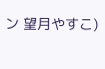ン 望月やすこ)